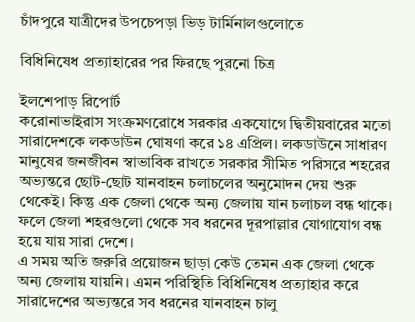চাঁদপুরে যাত্রীদের উপচেপড়া ভিড় টার্মিনালগুলোতে

বিধিনিষেধ প্রত্যাহারের পর ফিরছে পুরনো চিত্র

ইলশেপাড় রিপোর্ট
করোনাভাইরাস সংক্রমণরোধে সরকার একযোগে দ্বিতীয়বারের মতো সারাদেশকে লকডাউন ঘোষণা করে ১৪ এপ্রিল। লকডাউনে সাধারণ মানুষের জনজীবন স্বাভাবিক রাখতে সরকার সীমিত পরিসরে শহরের অভ্যন্তরে ছোট-ছোট যানবাহন চলাচলের অনুমোদন দেয় শুরু থেকেই। কিন্তু এক জেলা থেকে অন্য জেলায় যান চলাচল বন্ধ থাকে। ফলে জেলা শহরগুলো থেকে সব ধরনের দূরপাল্লার যোগাযোগ বন্ধ হয়ে যায় সারা দেশে।
এ সময় অতি জরুরি প্রয়োজন ছাড়া কেউ তেমন এক জেলা থেকে অন্য জেলায় যায়নি। এমন পরিস্থিতি বিধিনিষেধ প্রত্যাহার করে সারাদেশের অভ্যন্তরে সব ধরনের যানবাহন চালু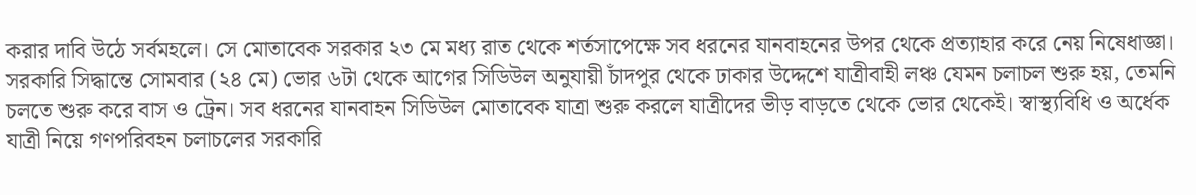করার দাবি উঠে সর্বমহলে। সে মোতাবেক সরকার ২৩ মে মধ্য রাত থেকে শর্তসাপেক্ষে সব ধরনের যানবাহনের উপর থেকে প্রত্যাহার করে নেয় নিষেধাজ্ঞা।
সরকারি সিদ্ধান্তে সোমবার (২৪ মে) ভোর ৬টা থেকে আগের সিডিউল অনুযায়ী চাঁদপুর থেকে ঢাকার উদ্দেশে যাত্রীবাহী লঞ্চ যেমন চলাচল শুরু হয়, তেমনি চলতে শুরু করে বাস ও ট্রেন। সব ধরনের যানবাহন সিডিউল মোতাবেক যাত্রা শুরু করলে যাত্রীদের ভীড় বাড়তে থেকে ভোর থেকেই। স্বাস্থ্যবিধি ও অর্ধেক যাত্রী নিয়ে গণপরিবহন চলাচলের সরকারি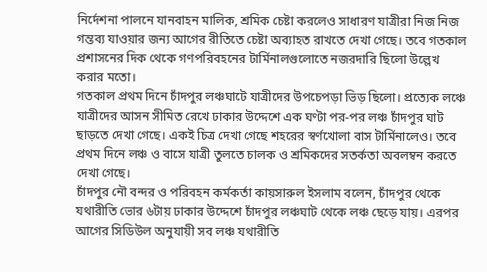নির্দেশনা পালনে যানবাহন মালিক, শ্রমিক চেষ্টা করলেও সাধারণ যাত্রীরা নিজ নিজ গন্তব্য যাওয়ার জন্য আগের রীতিতে চেষ্টা অব্যাহত রাখতে দেখা গেছে। তবে গতকাল প্রশাসনের দিক থেকে গণপরিবহনের টার্মিনালগুলোতে নজরদারি ছিলো উল্লেখ করার মতো।
গতকাল প্রথম দিনে চাঁদপুর লঞ্চঘাটে যাত্রীদের উপচেপড়া ভিড় ছিলো। প্রত্যেক লঞ্চে যাত্রীদের আসন সীমিত রেখে ঢাকার উদ্দেশে এক ঘণ্টা পর-পর লঞ্চ চাঁদপুর ঘাট ছাড়তে দেখা গেছে। একই চিত্র দেখা গেছে শহরের স্বর্ণখোলা বাস টার্মিনালেও। তবে প্রথম দিনে লঞ্চ ও বাসে যাত্রী তুলতে চালক ও শ্রমিকদের সতর্কতা অবলম্বন করতে দেখা গেছে।
চাঁদপুর নৌ বন্দর ও পরিবহন কর্মকর্তা কায়সারুল ইসলাম বলেন, চাঁদপুর থেকে যথারীতি ভোর ৬টায় ঢাকার উদ্দেশে চাঁদপুর লঞ্চঘাট থেকে লঞ্চ ছেড়ে যায়। এরপর আগের সিডিউল অনুযায়ী সব লঞ্চ যথারীতি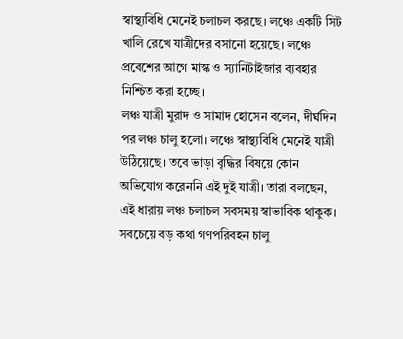স্বাস্থ্যবিধি মেনেই চলাচল করছে। লঞ্চে একটি সিট খালি রেখে যাত্রীদের বসানো হয়েছে। লঞ্চে প্রবেশের আগে মাস্ক ও স্যানিটাইজার ব্যবহার নিশ্চিত করা হচ্ছে।
লঞ্চ যাত্রী মুরাদ ও সামাদ হোসেন বলেন, দীর্ঘদিন পর লঞ্চ চালু হলো। লঞ্চে স্বাস্থ্যবিধি মেনেই যাত্রী উঠিয়েছে। তবে ভাড়া বৃদ্ধির বিষয়ে কোন অভিযোগ করেননি এই দুই যাত্রী। তারা বলছেন, এই ধারায় লঞ্চ চলাচল সবসময় স্বাভাবিক থাকুক। সবচেয়ে বড় কথা গণপরিবহন চালু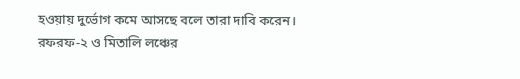হওয়ায় দুর্ভোগ কমে আসছে বলে তারা দাবি করেন।
রফরফ-২ ও মিতালি লঞ্চের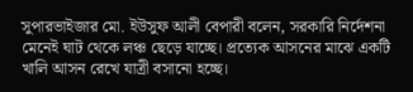সুপারভাইজার মো. ইউসুফ আলী বেপারী বলেন, সরকারি নির্দেশনা মেনেই ঘাট থেকে লঞ্চ ছেড়ে যাচ্ছে। প্রত্যেক আসনের মাঝে একটি খালি আসন রেখে যাত্রী বসানো হচ্ছে।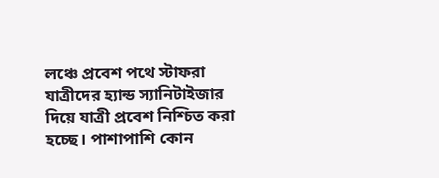লঞ্চে প্রবেশ পথে স্টাফরা যাত্রীদের হ্যান্ড স্যানিটাইজার দিয়ে যাত্রী প্রবেশ নিশ্চিত করা হচ্ছে। পাশাপাশি কোন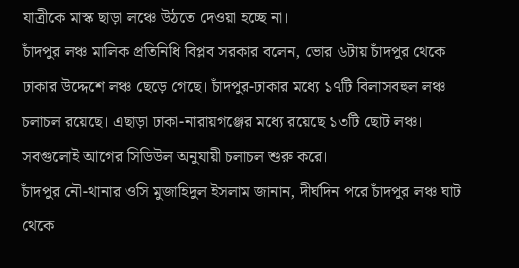যাত্রীকে মাস্ক ছাড়া লঞ্চে উঠতে দেওয়া হচ্ছে না।
চাঁদপুর লঞ্চ মালিক প্রতিনিধি বিপ্লব সরকার বলেন, ভোর ৬টায় চাঁদপুর থেকে ঢাকার উদ্দেশে লঞ্চ ছেড়ে গেছে। চাঁদপুর-ঢাকার মধ্যে ১৭টি বিলাসবহুল লঞ্চ চলাচল রয়েছে। এছাড়া ঢাকা-নারায়গঞ্জের মধ্যে রয়েছে ১৩টি ছোট লঞ্চ। সবগুলোই আগের সিডিউল অনুযায়ী চলাচল শুরু করে।
চাঁদপুর নৌ-থানার ওসি মুজাহিদুল ইসলাম জানান, দীর্ঘদিন পরে চাঁদপুর লঞ্চ ঘাট থেকে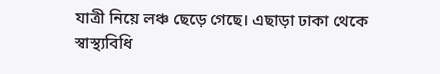যাত্রী নিয়ে লঞ্চ ছেড়ে গেছে। এছাড়া ঢাকা থেকে স্বাস্থ্যবিধি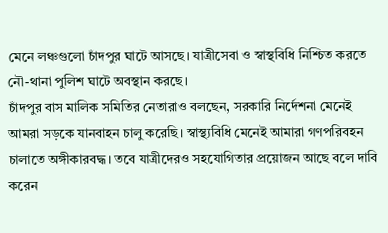মেনে লঞ্চগুলো চাঁদপুর ঘাটে আসছে। যাত্রীসেবা ও স্বাস্থবিধি নিশ্চিত করতে নৌ-থানা পুলিশ ঘাটে অবস্থান করছে।
চাঁদপুর বাস মালিক সমিতির নেতারাও বলছেন, সরকারি নির্দেশনা মেনেই আমরা সড়কে যানবাহন চালু করেছি। স্বাস্থ্যবিধি মেনেই আমারা গণপরিবহন চালাতে অঙ্গীকারবদ্ধ। তবে যাত্রীদেরও সহযোগিতার প্রয়োজন আছে বলে দাবি করেন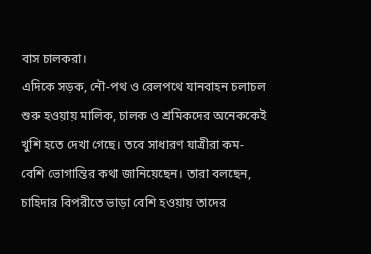বাস চালকরা।
এদিকে সড়ক, নৌ-পথ ও রেলপথে যানবাহন চলাচল শুরু হওয়ায় মালিক, চালক ও শ্রমিকদের অনেককেই খুশি হতে দেখা গেছে। তবে সাধারণ যাত্রীরা কম-বেশি ভোগান্তির কথা জানিয়েছেন। তারা বলছেন, চাহিদার বিপরীতে ভাড়া বেশি হওয়ায় তাদের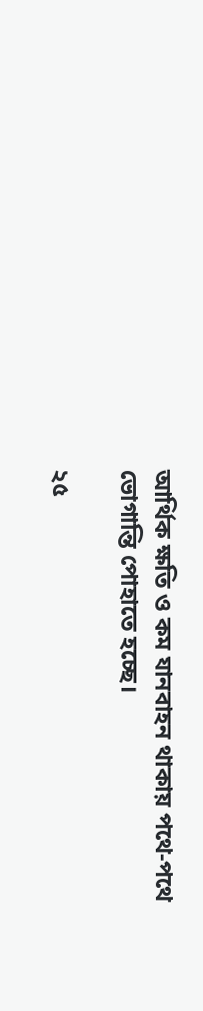আর্থিক ক্ষতি ও কম যানবাহন থাকায় পথে-পথে ভোগান্তি পোহাতে হচ্ছে।

২৫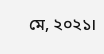মে, ২০২১।